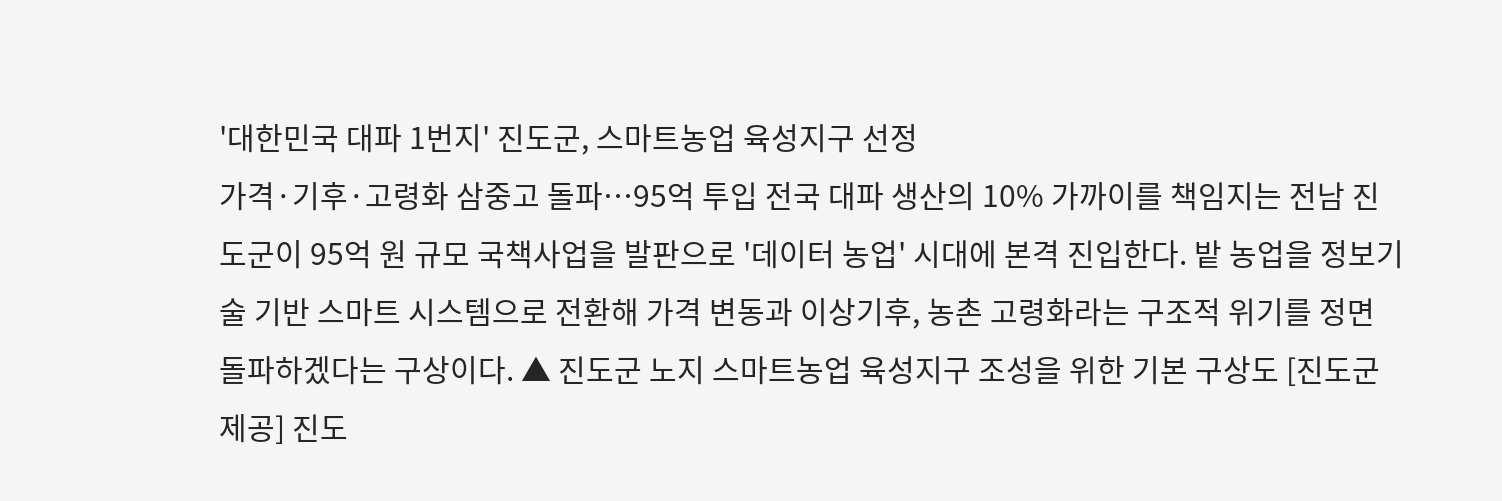'대한민국 대파 1번지' 진도군, 스마트농업 육성지구 선정
가격·기후·고령화 삼중고 돌파…95억 투입 전국 대파 생산의 10% 가까이를 책임지는 전남 진도군이 95억 원 규모 국책사업을 발판으로 '데이터 농업' 시대에 본격 진입한다. 밭 농업을 정보기술 기반 스마트 시스템으로 전환해 가격 변동과 이상기후, 농촌 고령화라는 구조적 위기를 정면 돌파하겠다는 구상이다. ▲ 진도군 노지 스마트농업 육성지구 조성을 위한 기본 구상도 [진도군 제공] 진도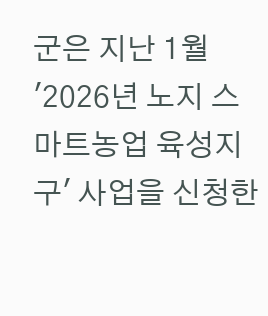군은 지난 1월 '2026년 노지 스마트농업 육성지구' 사업을 신청한